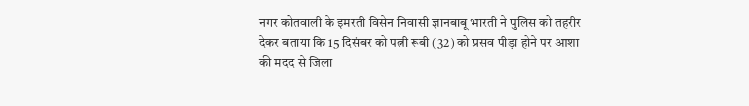नगर कोतवाली के इमरती विसेन निवासी ज्ञानबाबू भारती ने पुलिस को तहरीर देकर बताया कि 15 दिसंबर को पत्नी रूबी (32) को प्रसव पीड़ा होने पर आशा की मदद से जिला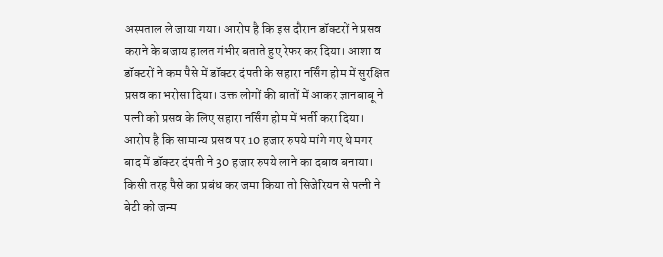अस्पताल ले जाया गया। आरोप है कि इस दौरान डॉक्टरों ने प्रसव कराने के बजाय हालत गंभीर बताते हुए रेफर कर दिया। आशा व डॉक्टरों ने कम पैसे में डॉक्टर दंपती के सहारा नर्सिंग होम में सुरक्षित प्रसव का भरोसा दिया। उक्त लोगों की बातों में आकर ज्ञानबाबू ने पत्नी को प्रसव के लिए सहारा नर्सिंग होम में भर्ती करा दिया।
आरोप है कि सामान्य प्रसव पर 10 हजार रुपये मांगे गए थे मगर बाद में डॉक्टर दंपती ने 30 हजार रुपये लाने का दबाव बनाया। किसी तरह पैसे का प्रबंध कर जमा किया तो सिजेरियन से पत्नी ने बेटी को जन्म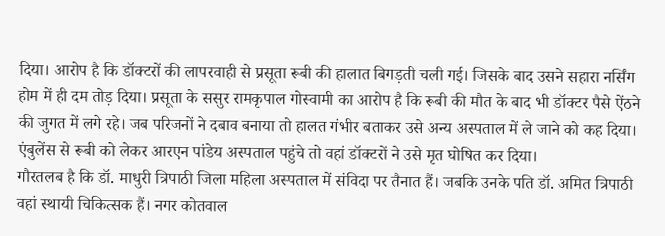दिया। आरोप है कि डॉक्टरों की लापरवाही से प्रसूता रूबी की हालात बिगड़ती चली गई। जिसके बाद उसने सहारा नर्सिंग होम में ही दम तोड़ दिया। प्रसूता के ससुर रामकृपाल गोस्वामी का आरोप है कि रूबी की मौत के बाद भी डॉक्टर पैसे ऐंठने की जुगत में लगे रहे। जब परिजनों ने दबाव बनाया तो हालत गंभीर बताकर उसे अन्य अस्पताल में ले जाने को कह दिया। एंबुलेंस से रूबी को लेकर आरएन पांडेय अस्पताल पहुंचे तो वहां डॉक्टरों ने उसे मृत घोषित कर दिया।
गौरतलब है कि डॉ. माधुरी त्रिपाठी जिला महिला अस्पताल में संविदा पर तैनात हैं। जबकि उनके पति डॉ. अमित त्रिपाठी वहां स्थायी चिकित्सक हैं। नगर कोतवाल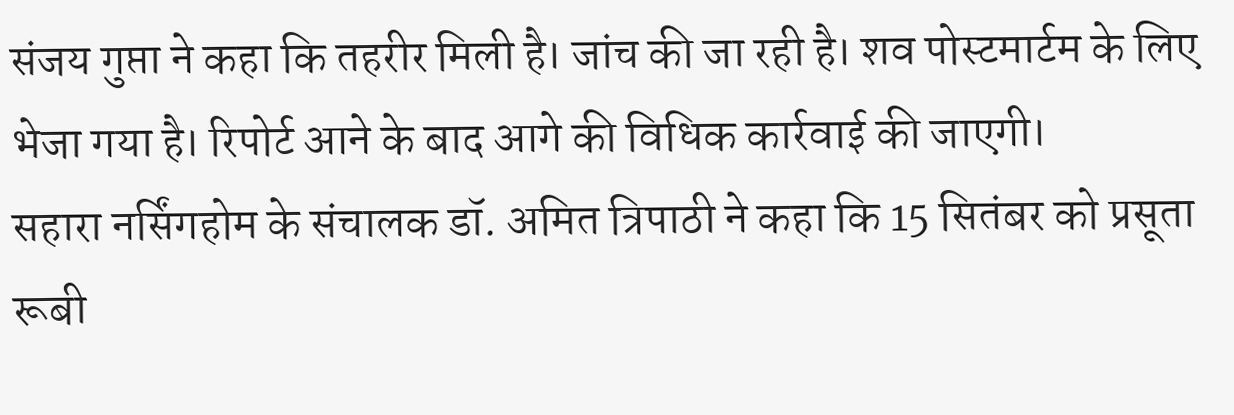संजय गुप्ता ने कहा कि तहरीर मिली है। जांच की जा रही है। शव पोस्टमार्टम के लिए भेजा गया है। रिपोर्ट आने के बाद आगे की विधिक कार्रवाई की जाएगी।
सहारा नर्सिंगहोम के संचालक डॉ. अमित त्रिपाठी ने कहा कि 15 सितंबर को प्रसूता रूबी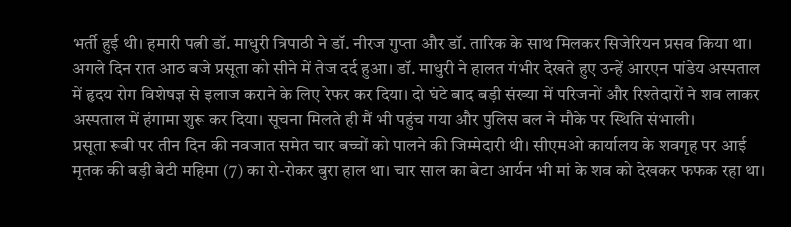भर्ती हुई थी। हमारी पत्नी डॉ. माधुरी त्रिपाठी ने डॉ. नीरज गुप्ता और डॉ. तारिक के साथ मिलकर सिजेरियन प्रसव किया था। अगले दिन रात आठ बजे प्रसूता को सीने में तेज दर्द हुआ। डॉ. माधुरी ने हालत गंभीर देखते हुए उन्हें आरएन पांडेय अस्पताल में हृदय रोग विशेषज्ञ से इलाज कराने के लिए रेफर कर दिया। दो घंटे बाद बड़ी संख्या में परिजनों और रिश्तेदारों ने शव लाकर अस्पताल में हंगामा शुरू कर दिया। सूचना मिलते ही मैं भी पहुंच गया और पुलिस बल ने मौके पर स्थिति संभाली।
प्रसूता रूबी पर तीन दिन की नवजात समेत चार बच्चों को पालने की जिम्मेदारी थी। सीएमओ कार्यालय के शवगृह पर आई मृतक की बड़ी बेटी महिमा (7) का रो-रोकर बुरा हाल था। चार साल का बेटा आर्यन भी मां के शव को देखकर फफक रहा था।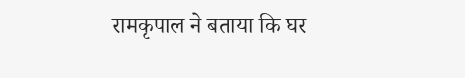रामकृपाल ने बताया कि घर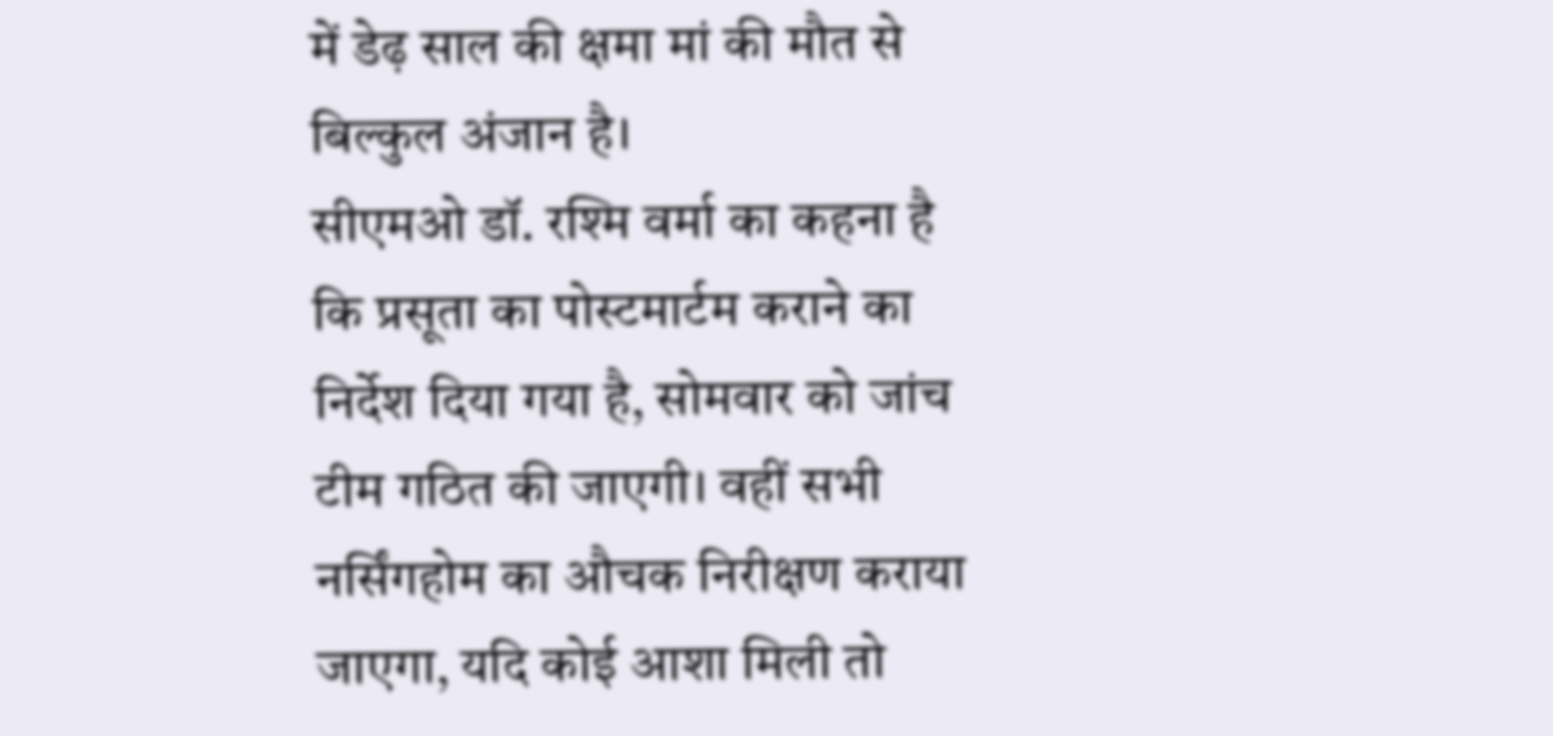में डेढ़ साल की क्षमा मां की मौत से बिल्कुल अंजान है।
सीएमओ डॉ. रश्मि वर्मा का कहना है कि प्रसूता का पोस्टमार्टम कराने का निर्देश दिया गया है, सोमवार को जांच टीम गठित की जाएगी। वहीं सभी नर्सिंगहोम का औचक निरीक्षण कराया जाएगा, यदि कोई आशा मिली तो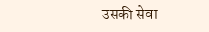उसकी सेवा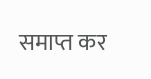समाप्त कर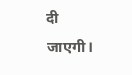दी जाएगी।